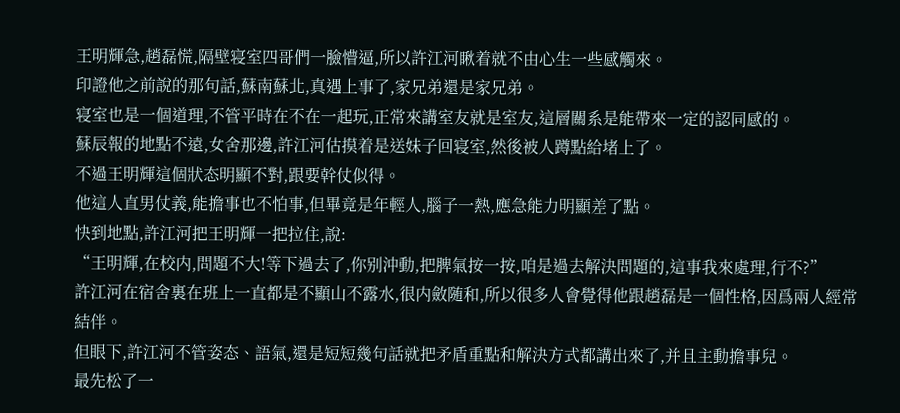王明輝急,趙磊慌,隔壁寝室四哥們一臉懵逼,所以許江河瞅着就不由心生一些感觸來。
印證他之前說的那句話,蘇南蘇北,真遇上事了,家兄弟還是家兄弟。
寝室也是一個道理,不管平時在不在一起玩,正常來講室友就是室友,這層關系是能帶來一定的認同感的。
蘇辰報的地點不遠,女舍那邊,許江河估摸着是送妹子回寝室,然後被人蹲點給堵上了。
不過王明輝這個狀态明顯不對,跟要幹仗似得。
他這人直男仗義,能擔事也不怕事,但畢竟是年輕人,腦子一熱,應急能力明顯差了點。
快到地點,許江河把王明輝一把拉住,說:
“王明輝,在校内,問題不大!等下過去了,你别沖動,把脾氣按一按,咱是過去解決問題的,這事我來處理,行不?”
許江河在宿舍裏在班上一直都是不顯山不露水,很内斂随和,所以很多人會覺得他跟趙磊是一個性格,因爲兩人經常結伴。
但眼下,許江河不管姿态、語氣,還是短短幾句話就把矛盾重點和解決方式都講出來了,并且主動擔事兒。
最先松了一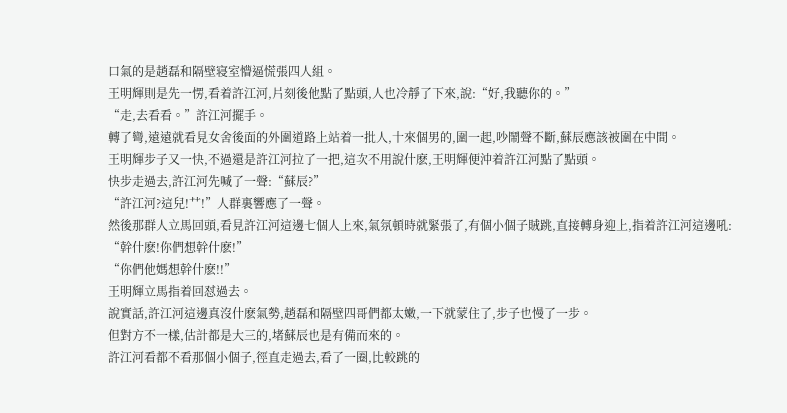口氣的是趙磊和隔壁寝室懵逼慌張四人組。
王明輝則是先一愣,看着許江河,片刻後他點了點頭,人也冷靜了下來,說:“好,我聽你的。”
“走,去看看。”許江河擺手。
轉了彎,遠遠就看見女舍後面的外圍道路上站着一批人,十來個男的,圍一起,吵鬧聲不斷,蘇辰應該被圍在中間。
王明輝步子又一快,不過還是許江河拉了一把,這次不用說什麽,王明輝便沖着許江河點了點頭。
快步走過去,許江河先喊了一聲:“蘇辰?”
“許江河?這兒!艹!”人群裏響應了一聲。
然後那群人立馬回頭,看見許江河這邊七個人上來,氣氛頓時就緊張了,有個小個子賊跳,直接轉身迎上,指着許江河這邊吼:
“幹什麽!你們想幹什麽!”
“你們他媽想幹什麽!!”
王明輝立馬指着回怼過去。
說實話,許江河這邊真沒什麽氣勢,趙磊和隔壁四哥們都太嫩,一下就蒙住了,步子也慢了一步。
但對方不一樣,估計都是大三的,堵蘇辰也是有備而來的。
許江河看都不看那個小個子,徑直走過去,看了一圈,比較跳的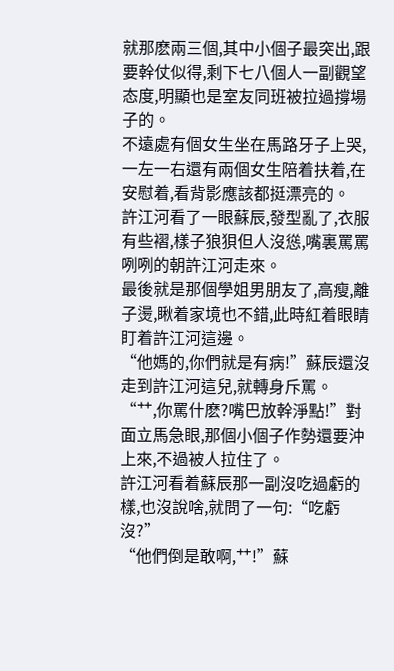就那麽兩三個,其中小個子最突出,跟要幹仗似得,剩下七八個人一副觀望态度,明顯也是室友同班被拉過撐場子的。
不遠處有個女生坐在馬路牙子上哭,一左一右還有兩個女生陪着扶着,在安慰着,看背影應該都挺漂亮的。
許江河看了一眼蘇辰,發型亂了,衣服有些褶,樣子狼狽但人沒慫,嘴裏罵罵咧咧的朝許江河走來。
最後就是那個學姐男朋友了,高瘦,離子燙,瞅着家境也不錯,此時紅着眼睛盯着許江河這邊。
“他媽的,你們就是有病!”蘇辰還沒走到許江河這兒,就轉身斥罵。
“艹,你罵什麽?嘴巴放幹淨點!”對面立馬急眼,那個小個子作勢還要沖上來,不過被人拉住了。
許江河看着蘇辰那一副沒吃過虧的樣,也沒說啥,就問了一句:“吃虧沒?”
“他們倒是敢啊,艹!”蘇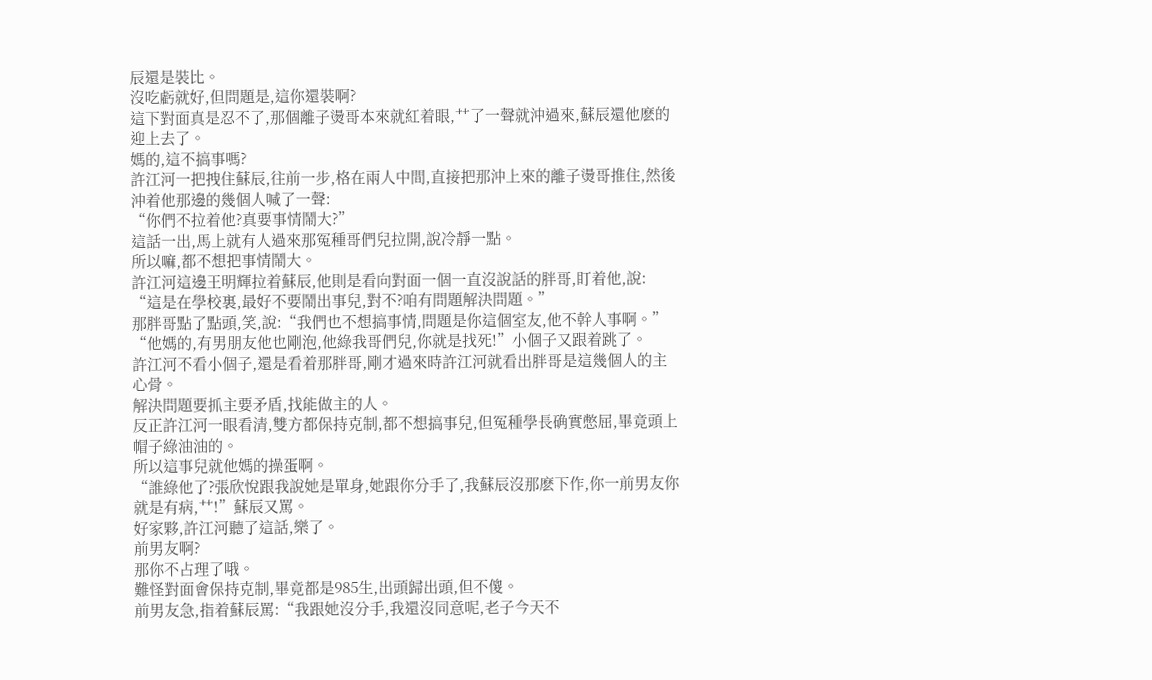辰還是裝比。
沒吃虧就好,但問題是,這你還裝啊?
這下對面真是忍不了,那個離子燙哥本來就紅着眼,艹了一聲就沖過來,蘇辰還他麽的迎上去了。
媽的,這不搞事嗎?
許江河一把拽住蘇辰,往前一步,格在兩人中間,直接把那沖上來的離子燙哥推住,然後沖着他那邊的幾個人喊了一聲:
“你們不拉着他?真要事情鬧大?”
這話一出,馬上就有人過來那冤種哥們兒拉開,說冷靜一點。
所以嘛,都不想把事情鬧大。
許江河這邊王明輝拉着蘇辰,他則是看向對面一個一直沒說話的胖哥,盯着他,說:
“這是在學校裏,最好不要鬧出事兒,對不?咱有問題解決問題。”
那胖哥點了點頭,笑,說:“我們也不想搞事情,問題是你這個室友,他不幹人事啊。”
“他媽的,有男朋友他也剛泡,他綠我哥們兒,你就是找死!”小個子又跟着跳了。
許江河不看小個子,還是看着那胖哥,剛才過來時許江河就看出胖哥是這幾個人的主心骨。
解決問題要抓主要矛盾,找能做主的人。
反正許江河一眼看清,雙方都保持克制,都不想搞事兒,但冤種學長确實憋屈,畢竟頭上帽子綠油油的。
所以這事兒就他媽的操蛋啊。
“誰綠他了?張欣悅跟我說她是單身,她跟你分手了,我蘇辰沒那麽下作,你一前男友你就是有病,艹!”蘇辰又罵。
好家夥,許江河聽了這話,樂了。
前男友啊?
那你不占理了哦。
難怪對面會保持克制,畢竟都是985生,出頭歸出頭,但不傻。
前男友急,指着蘇辰罵:“我跟她沒分手,我還沒同意呢,老子今天不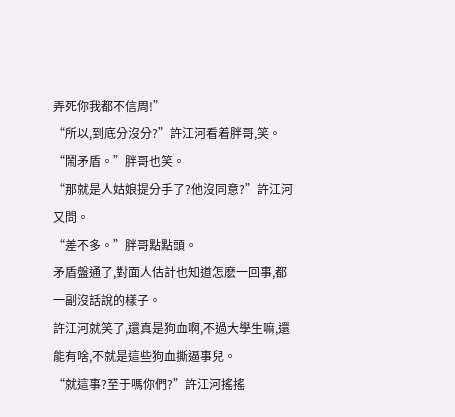弄死你我都不信周!”
“所以,到底分沒分?”許江河看着胖哥,笑。
“鬧矛盾。”胖哥也笑。
“那就是人姑娘提分手了?他沒同意?”許江河又問。
“差不多。”胖哥點點頭。
矛盾盤通了,對面人估計也知道怎麽一回事,都一副沒話說的樣子。
許江河就笑了,還真是狗血啊,不過大學生嘛,還能有啥,不就是這些狗血撕逼事兒。
“就這事?至于嗎你們?”許江河搖搖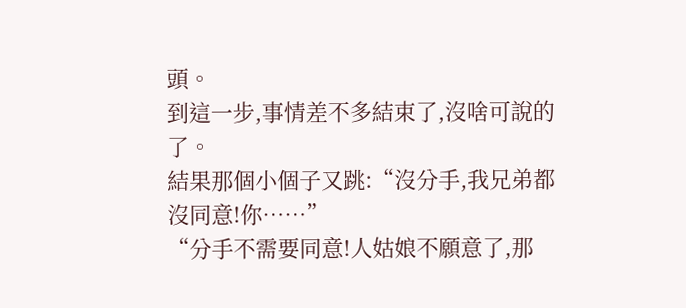頭。
到這一步,事情差不多結束了,沒啥可說的了。
結果那個小個子又跳:“沒分手,我兄弟都沒同意!你……”
“分手不需要同意!人姑娘不願意了,那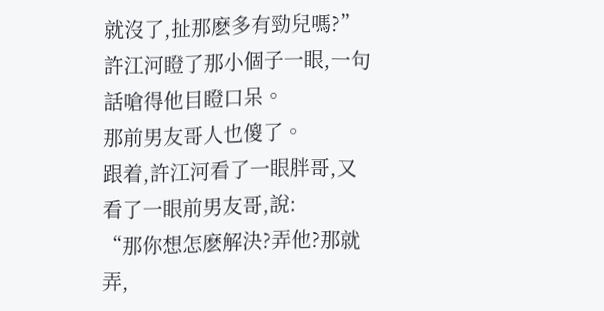就沒了,扯那麽多有勁兒嗎?”許江河瞪了那小個子一眼,一句話嗆得他目瞪口呆。
那前男友哥人也傻了。
跟着,許江河看了一眼胖哥,又看了一眼前男友哥,說:
“那你想怎麽解決?弄他?那就弄,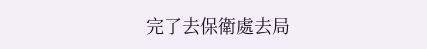完了去保衛處去局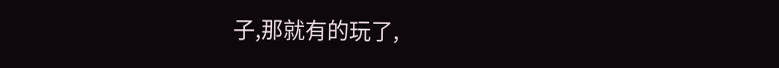子,那就有的玩了,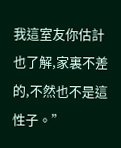我這室友你估計也了解,家裏不差的,不然也不是這性子。”